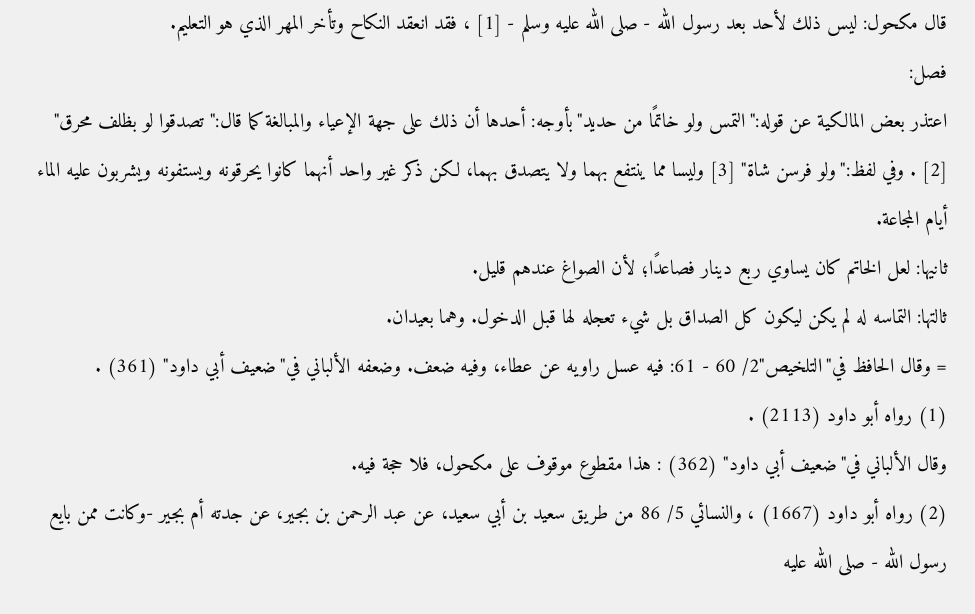قال مكحول: ليس ذلك لأحد بعد رسول الله - صلى الله عليه وسلم - [1] ، فقد انعقد النكاح وتأخر المهر الذي هو التعليم.
فصل:
اعتذر بعض المالكية عن قوله:"التمس ولو خاتمًا من حديد"بأوجه: أحدها أن ذلك على جهة الإعياء والمبالغة كما قال:"تصدقوا لو بظلف محرق" [2] . وفي لفظ:"ولو فرسن شاة" [3] وليسا مما ينتفع بهما ولا يتصدق بهما، لكن ذكر غير واحد أنهما كانوا يحرقونه ويستفونه ويشربون عليه الماء أيام المجاعة.
ثانيها: لعل الخاتم كان يساوي ربع دينار فصاعدًا؛ لأن الصواغ عندهم قليل.
ثالتها: التماسه له لم يكن ليكون كل الصداق بل شيء تعجله لها قبل الدخول. وهما بعيدان.
= وقال الحافظ في"التلخيص"2/ 60 - 61: فيه عسل راويه عن عطاء، وفيه ضعف. وضعفه الألباني في"ضعيف أبي داود" (361) .
(1) رواه أبو داود (2113) .
وقال الألباني في"ضعيف أبي داود" (362) : هذا مقطوع موقوف على مكحول، فلا حجة فيه.
(2) رواه أبو داود (1667) ، والنسائي 5/ 86 من طريق سعيد بن أبي سعيد، عن عبد الرحمن بن بجير، عن جدته أم بجير -وكانت ممن بايع رسول الله - صلى الله عليه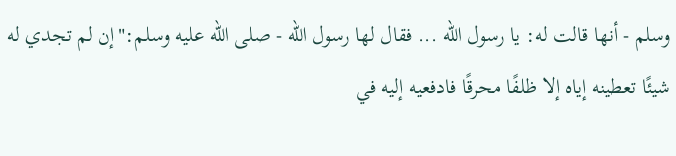وسلم - أنها قالت له: يا رسول الله ... فقال لها رسول الله - صلى الله عليه وسلم:"إن لم تجدي له شيئًا تعطينه إياه إلا ظلفًا محرقًا فادفعيه إليه في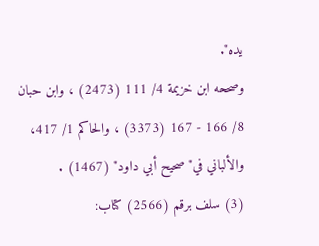يده".
وصححه ابن خزيمة 4/ 111 (2473) ، وابن حبان 8/ 166 - 167 (3373) ، والحاكم 1/ 417، والألباني في"صحيح أبي داود" (1467) .
(3) سلف برقم (2566) كتاب: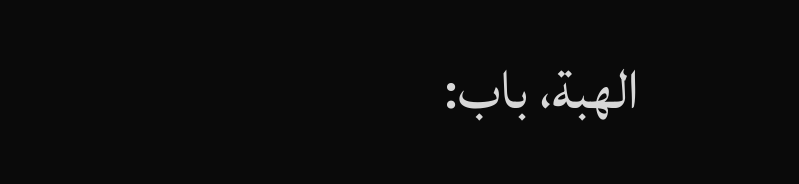الهبة، باب: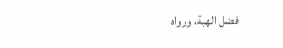فضل الهبة، ورواه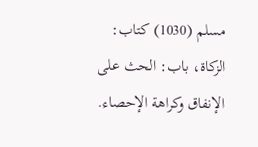مسلم (1030) كتاب: الزكاة، باب: الحث على الإنفاق وكراهة الإحصاء.